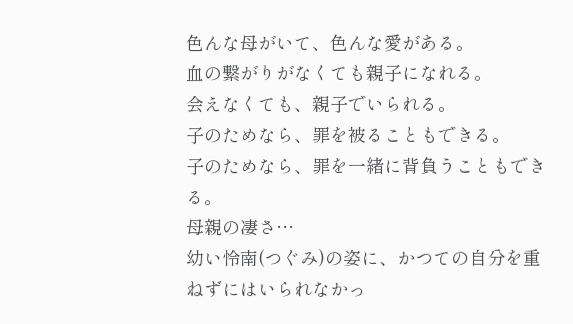色んな母がいて、色んな愛がある。
血の繋がりがなくても親子になれる。
会えなくても、親子でいられる。
子のためなら、罪を被ることもできる。
子のためなら、罪を一緒に背負うこともできる。
母親の凄さ…
幼い怜南(つぐみ)の姿に、かつての自分を重ねずにはいられなかっ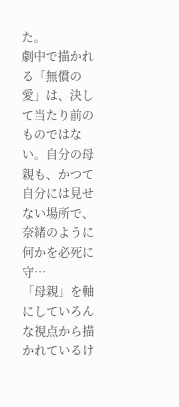た。
劇中で描かれる「無償の愛」は、決して当たり前のものではない。自分の母親も、かつて自分には見せない場所で、奈緒のように何かを必死に守…
「母親」を軸にしていろんな視点から描かれているけ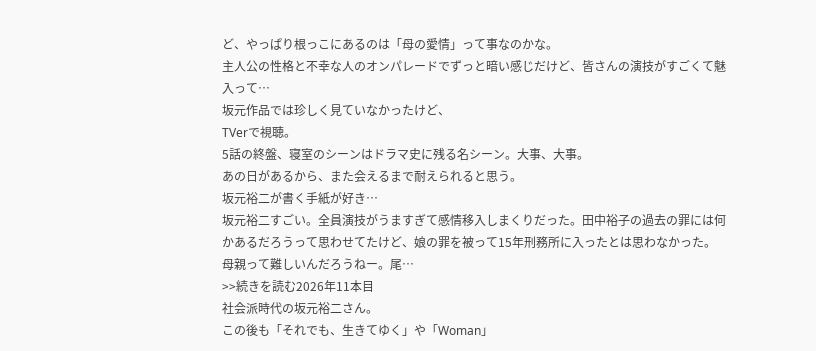ど、やっぱり根っこにあるのは「母の愛情」って事なのかな。
主人公の性格と不幸な人のオンパレードでずっと暗い感じだけど、皆さんの演技がすごくて魅入って…
坂元作品では珍しく見ていなかったけど、
TVerで視聴。
5話の終盤、寝室のシーンはドラマ史に残る名シーン。大事、大事。
あの日があるから、また会えるまで耐えられると思う。
坂元裕二が書く手紙が好き…
坂元裕二すごい。全員演技がうますぎて感情移入しまくりだった。田中裕子の過去の罪には何かあるだろうって思わせてたけど、娘の罪を被って15年刑務所に入ったとは思わなかった。母親って難しいんだろうねー。尾…
>>続きを読む2026年11本目
社会派時代の坂元裕二さん。
この後も「それでも、生きてゆく」や「Woman」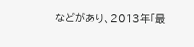などがあり、2013年「最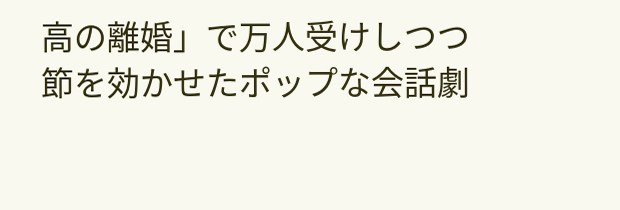高の離婚」で万人受けしつつ節を効かせたポップな会話劇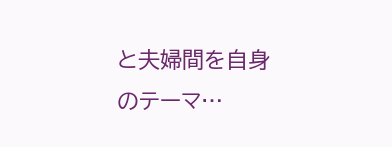と夫婦間を自身のテーマ…